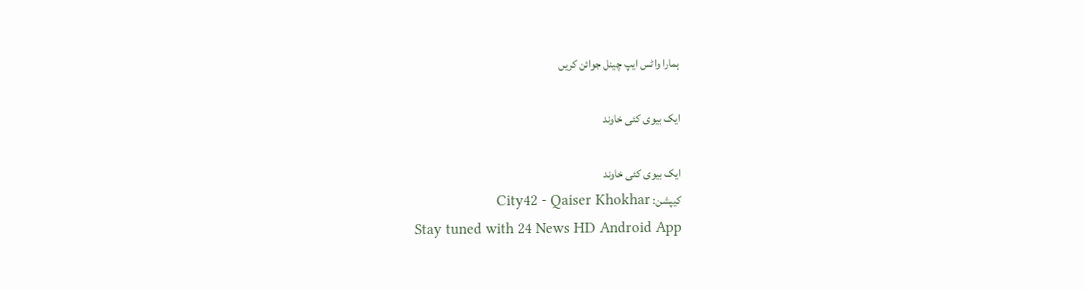ہمارا واٹس ایپ چینل جوائن کریں

ایک بیوی کئی خاوند

ایک بیوی کئی خاوند
کیپشن: City42 - Qaiser Khokhar
Stay tuned with 24 News HD Android App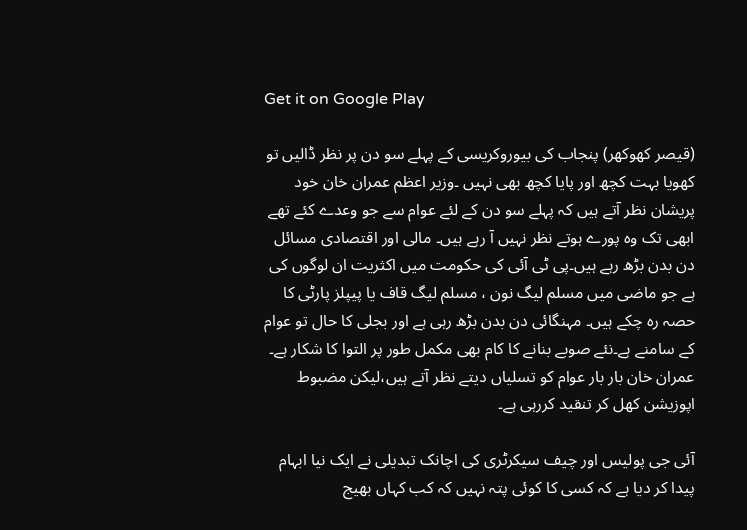Get it on Google Play

(قیصر کھوکھر) پنجاب کی بیوروکریسی کے پہلے سو دن پر نظر ڈالیں تو کھویا بہت کچھ اور پایا کچھ بھی نہیں ۔وزیر اعظم عمران خان خود پریشان نظر آتے ہیں کہ پہلے سو دن کے لئے عوام سے جو وعدے کئے تھے ابھی تک وہ پورے ہوتے نظر نہیں آ رہے ہیں۔ مالی اور اقتصادی مسائل دن بدن بڑھ رہے ہیں۔پی ٹی آئی کی حکومت میں اکثریت ان لوگوں کی ہے جو ماضی میں مسلم لیگ نون ، مسلم لیگ قاف یا پیپلز پارٹی کا حصہ رہ چکے ہیں۔ مہنگائی دن بدن بڑھ رہی ہے اور بجلی کا حال تو عوام کے سامنے ہے۔نئے صوبے بنانے کا کام بھی مکمل طور پر التوا کا شکار ہے۔ عمران خان بار بار عوام کو تسلیاں دیتے نظر آتے ہیں،لیکن مضبوط اپوزیشن کھل کر تنقید کررہی ہے۔

آئی جی پولیس اور چیف سیکرٹری کی اچانک تبدیلی نے ایک نیا ابہام پیدا کر دیا ہے کہ کسی کا کوئی پتہ نہیں کہ کب کہاں بھیج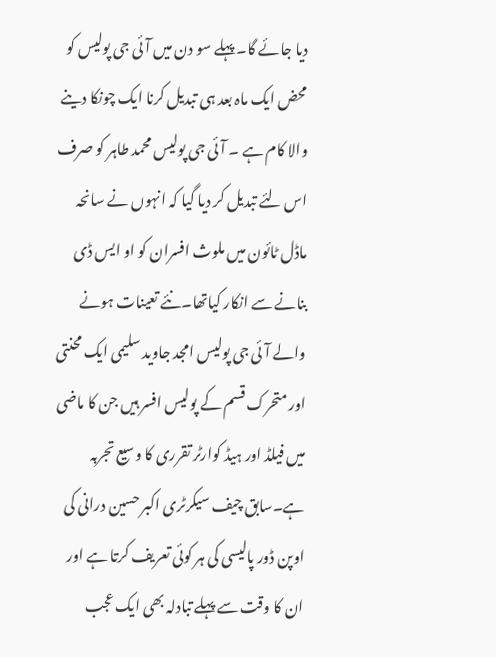دیا جائے گا۔ پہلے سو دن میں آئی جی پولیس کو محض ایک ماہ بعد ہی تبدیل کرنا ایک چونکا دینے والا کام ہے ۔ آئی جی پولیس محمد طاہر کو صرف اس لئے تبدیل کر دیا گیا کہ انہوں نے سانحہ ماڈل ٹائون میں ملوث افسران کو او ایس ڈی بنانے سے انکار کیاتھا۔نئے تعینات ہونے والے آئی جی پولیس امجد جاوید سلیمی ایک محنتی اور متحرک قسم کے پولیس افسر ہیں جن کا ماضی میں فیلڈ اور ہیڈ کوارٹر تقرری کا وسیع تجربہ ہے۔سابق چیف سیکرٹری اکبر حسین درانی کی اوپن ڈور پالیسی کی ہر کوئی تعریف کرتا ہے اور ان کا وقت سے پہلے تبادلہ بھی ایک عجب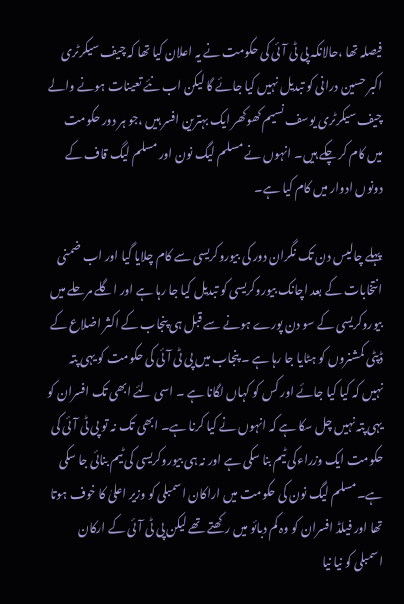فیصلہ تھا ،حالانکہ پی ٹی آئی کی حکومت نے یہ اعلان کیا تھا کہ چیف سیکرٹری اکبر حسین درانی کو تبدیل نہیں کیا جائے گا لیکن اب نئے تعینات ہونے والے چیف سیکرٹری یوسف نسیم کھوکھر ایک بہترین افسر ہیں ،جو ہر دور حکومت میں کام کر چکے ہیں۔ انہوں نے مسلم لیگ نون اور مسلم لیگ قاف کے دونوں ادوار میں کام کیا ہے۔

پہلے چالیس دن تک نگران دور کی بیوروکریسی سے کام چلایا گیا اور اب ضمنی انتخابات کے بعد اچانک بیوروکریسی کو تبدیل کیا جا رہا ہے اور اگلے مرحلے میں بیوروکریسی کے سو دن پورے ہونے سے قبل ہی پنجاب کے اکثر اضلاع کے ڈپٹی کمشنروں کو ہٹایا جا رہا ہے ۔ پنجاب میں پی ٹی آئی کی حکومت کو یہی پتہ نہیں کہ کیا کیا جائے اور کس کو کہاں لگانا ہے ۔ اسی لئے ابھی تک افسران کو یہی پتہ نہیں چل سکا ہے کہ انہوں نے کیا کرنا ہے۔ ابھی تک نہ تو پی ٹی آئی کی حکومت ایک وزراءکی ٹیم بنا سکی ہے اور نہ ہی بیوروکریسی کی ٹیم بنائی جا سکی ہے۔مسلم لیگ نون کی حکومت میں اراکان اسمبلی کو وزیر اعلیٰ کا خوف ہوتا تھا اور فیلڈ افسران کو وہ کم دبائو میں رکھتے تھے لیکن پی ٹی آئی کے ارکان اسمبلی کو نیا نیا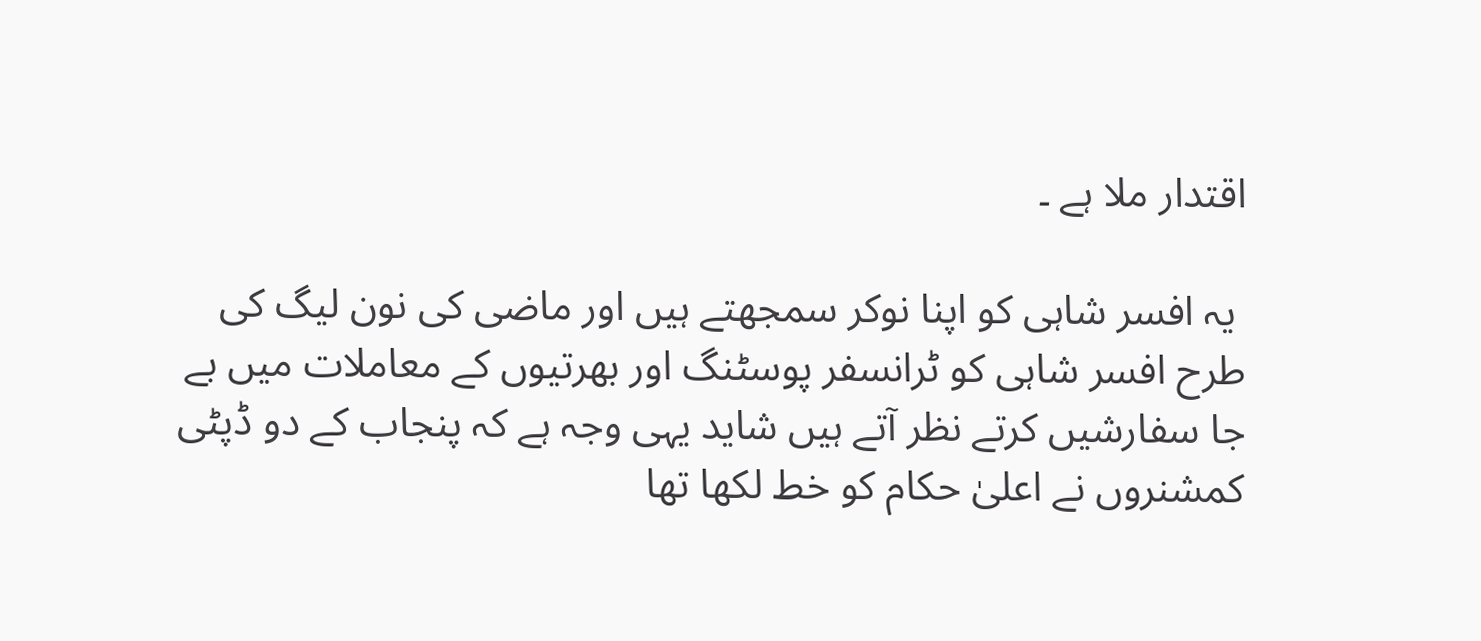اقتدار ملا ہے ۔

 یہ افسر شاہی کو اپنا نوکر سمجھتے ہیں اور ماضی کی نون لیگ کی طرح افسر شاہی کو ٹرانسفر پوسٹنگ اور بھرتیوں کے معاملات میں بے جا سفارشیں کرتے نظر آتے ہیں شاید یہی وجہ ہے کہ پنجاب کے دو ڈپٹی کمشنروں نے اعلیٰ حکام کو خط لکھا تھا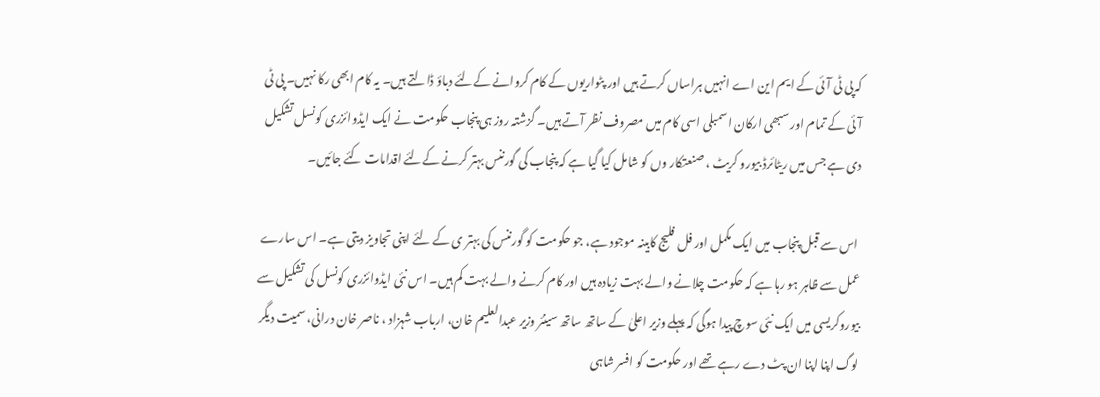کہ پی ٹی آئی کے ایم این اے انہیں ہراساں کرتے ہیں اور پٹواریوں کے کام کروانے کےلئے دباؤ ڈالتے ہیں۔ یہ کام ابھی رکا نہیں۔ پی ٹی آئی کے تمام اور سبھی ارکان اسمبلی اسی کام میں مصروف نظر آتے ہیں۔ گزشتہ روز ہی پنجاب حکومت نے ایک ایڈوائزری کونسل تشکیل دی ہے جس میں ریٹائرڈ بیورو کریٹ ، صنعتکار وں کو شامل کیا گیا ہے کہ پنجاب کی گورننس بہتر کرنے کےلئے اقدامات کئے جائیں۔

 اس سے قبل پنجاب میں ایک مکمل اور فل فلیج کابینہ موجود ہے، جو حکومت کو گورننس کی بہتر ی کے لئے اپنی تجاویز دیتی ہے۔ اس سارے عمل سے ظاہر ہو رہا ہے کہ حکومت چلانے والے بہت زیادہ ہیں اور کام کرنے والے بہت کم ہیں۔ اس نئی ایڈوائزری کونسل کی تشکیل سے بیوروکریسی میں ایک نئی سوچ پیدا ہوگی کہ پہلے وزیر اعلیٰ کے ساتھ ساتھ سینئر وزیر عبدالعلیم خان، ارباب شہزاد ، ناصر خان درانی، سمیت دیگر لوگ اپنا اپنا ان پٹ دے رہے تھے اور حکومت کو افسر شاہی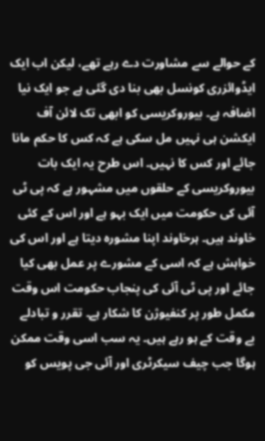کے حوالے سے مشاورت دے رہے تھے، لیکن اب ایک ایڈوائزری کونسل بھی بنا دی گئی ہے جو ایک نیا اضافہ ہے۔ بیوروکریسی کو ابھی تک لائن آف ایکشن ہی نہیں مل سکی ہے کہ کس کا حکم مانا جائے اور کس کا نہیں۔ اس طرح یہ ایک بات بیوروکریسی کے حلقوں میں مشہور ہے کہ پی ٹی آئی کی حکومت میں ایک بہو ہے اور اس کے کئی خاوند ہیں۔ ہرخاوند اپنا مشورہ دیتا ہے اور اس کی خواہش ہے کہ اسی کے مشورے پر عمل بھی کیا جائے اور پی ٹی آئی کی پنجاب حکومت اس وقت مکمل طور پر کنفیوژن کا شکار ہے۔ تقرر و تبادلے بے وقت کے ہو رہے ہیں۔ یہ سب اسی وقت ممکن ہوگا جب چیف سیکرٹری اور آئی جی پویس کو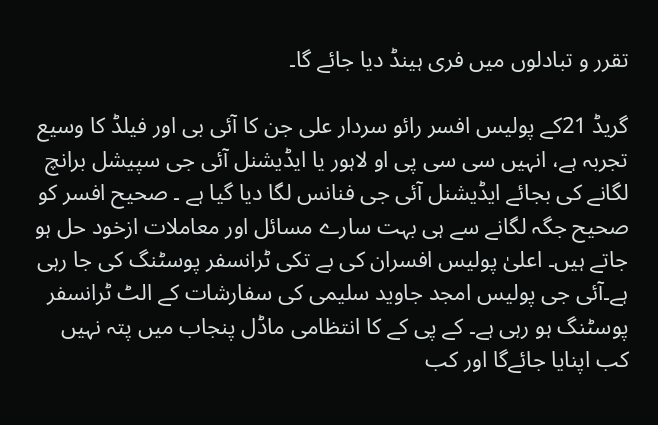تقرر و تبادلوں میں فری ہینڈ دیا جائے گا۔

گریڈ 21کے پولیس افسر رائو سردار علی جن کا آئی بی اور فیلڈ کا وسیع تجربہ ہے، انہیں سی سی پی او لاہور یا ایڈیشنل آئی جی سپیشل برانچ لگانے کی بجائے ایڈیشنل آئی جی فنانس لگا دیا گیا ہے ۔ صحیح افسر کو صحیح جگہ لگانے سے ہی بہت سارے مسائل اور معاملات ازخود حل ہو جاتے ہیں۔ اعلیٰ پولیس افسران کی بے تکی ٹرانسفر پوسٹنگ کی جا رہی ہے۔آئی جی پولیس امجد جاوید سلیمی کی سفارشات کے الٹ ٹرانسفر پوسٹنگ ہو رہی ہے۔ کے پی کے کا انتظامی ماڈل پنجاب میں پتہ نہیں کب اپنایا جائےگا اور کب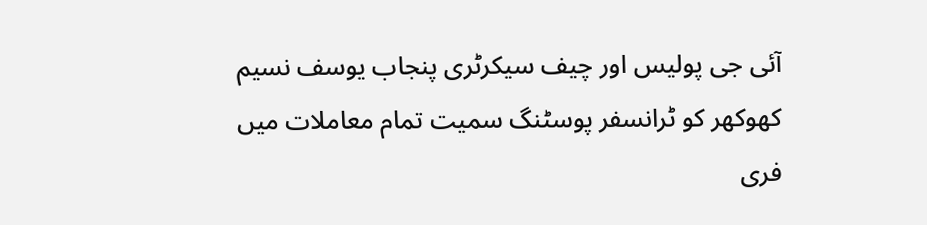آئی جی پولیس اور چیف سیکرٹری پنجاب یوسف نسیم کھوکھر کو ٹرانسفر پوسٹنگ سمیت تمام معاملات میں فری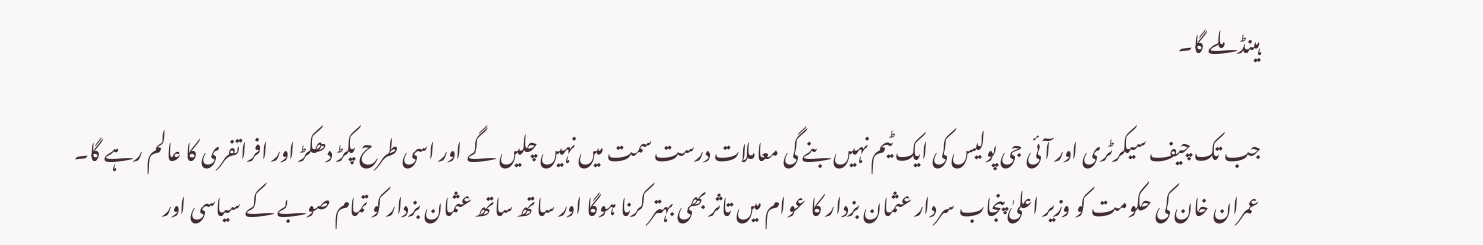ہینڈ ملے گا۔

جب تک چیف سیکرٹری اور آئی جی پولیس کی ایک ٹیم نہیں بنے گی معاملات درست سمت میں نہیں چلیں گے اور اسی طرح پکڑ دھکڑ اور افراتفری کا عالم رہے گا۔ عمران خان کی حکومت کو وزیر اعلیٰ پنجاب سردار عثمان بزدار کا عوام میں تاثر بھی بہتر کرنا ہوگا اور ساتھ ساتھ عثمان بزدار کو تمام صوبے کے سیاسی اور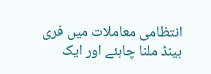انتظامی معاملات میں فری ہینڈ ملنا چاہئے اور ایک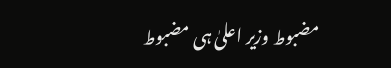مضبوط وزیر اعلیٰ ہی مضبوط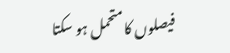فیصلوں کا متحمل ہو سکتا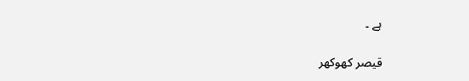ہے ۔

قیصر کھوکھر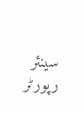سینئر رپورٹر